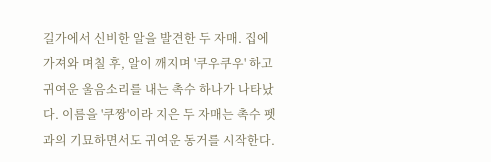길가에서 신비한 알을 발견한 두 자매. 집에 가져와 며칠 후, 알이 깨지며 '쿠우쿠우' 하고 귀여운 울음소리를 내는 촉수 하나가 나타났다. 이름을 '쿠짱'이라 지은 두 자매는 촉수 펫과의 기묘하면서도 귀여운 동거를 시작한다.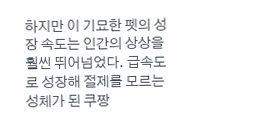하지만 이 기묘한 펫의 성장 속도는 인간의 상상을 훨씬 뛰어넘었다. 급속도로 성장해 절제를 모르는 성체가 된 쿠짱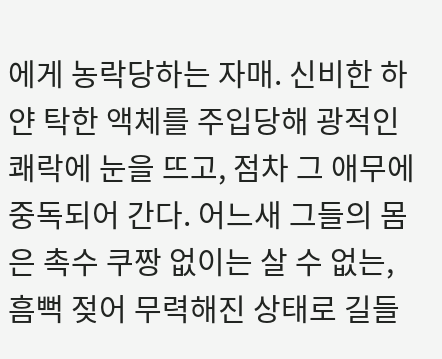에게 농락당하는 자매. 신비한 하얀 탁한 액체를 주입당해 광적인 쾌락에 눈을 뜨고, 점차 그 애무에 중독되어 간다. 어느새 그들의 몸은 촉수 쿠짱 없이는 살 수 없는, 흠뻑 젖어 무력해진 상태로 길들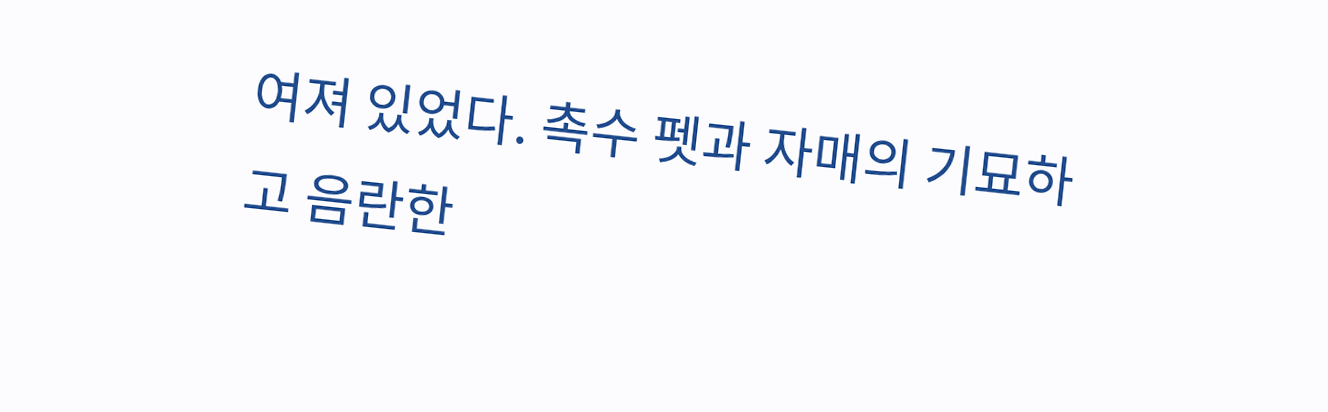여져 있었다. 촉수 펫과 자매의 기묘하고 음란한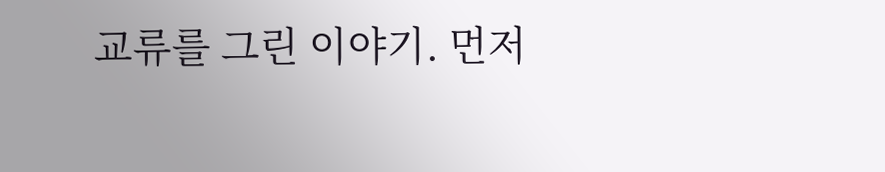교류를 그린 이야기. 먼저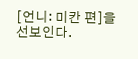[언니: 미칸 편]을 선보인다.